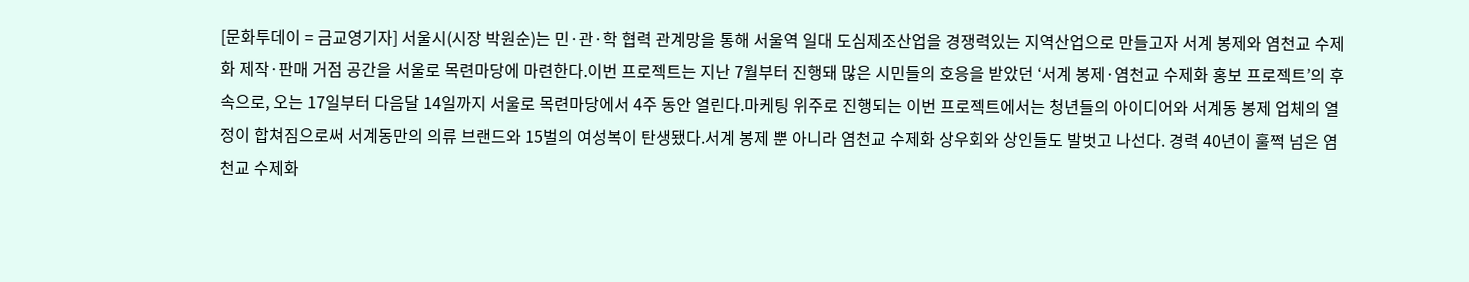[문화투데이 = 금교영기자] 서울시(시장 박원순)는 민·관·학 협력 관계망을 통해 서울역 일대 도심제조산업을 경쟁력있는 지역산업으로 만들고자 서계 봉제와 염천교 수제화 제작·판매 거점 공간을 서울로 목련마당에 마련한다.이번 프로젝트는 지난 7월부터 진행돼 많은 시민들의 호응을 받았던 ‘서계 봉제·염천교 수제화 홍보 프로젝트’의 후속으로, 오는 17일부터 다음달 14일까지 서울로 목련마당에서 4주 동안 열린다.마케팅 위주로 진행되는 이번 프로젝트에서는 청년들의 아이디어와 서계동 봉제 업체의 열정이 합쳐짐으로써 서계동만의 의류 브랜드와 15벌의 여성복이 탄생됐다.서계 봉제 뿐 아니라 염천교 수제화 상우회와 상인들도 발벗고 나선다. 경력 40년이 훌쩍 넘은 염천교 수제화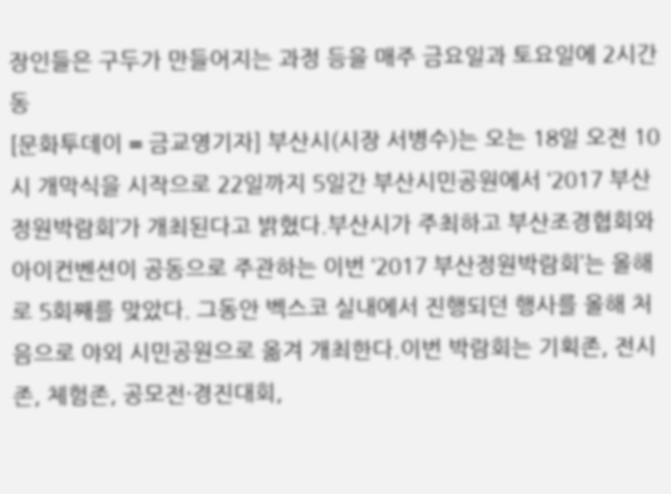장인들은 구두가 만들어지는 과정 등을 매주 금요일과 토요일에 2시간 동
[문화투데이 = 금교영기자] 부산시(시장 서병수)는 오는 18일 오전 10시 개막식을 시작으로 22일까지 5일간 부산시민공원에서 ‘2017 부산정원박람회’가 개최된다고 밝혔다.부산시가 주최하고 부산조경협회와 아이컨벤션이 공동으로 주관하는 이번 ‘2017 부산정원박람회’는 올해로 5회째를 맞았다. 그동안 벡스코 실내에서 진행되던 행사를 올해 처음으로 야외 시민공원으로 옮겨 개최한다.이번 박람회는 기획존, 전시존, 체험존, 공모전·경진대회,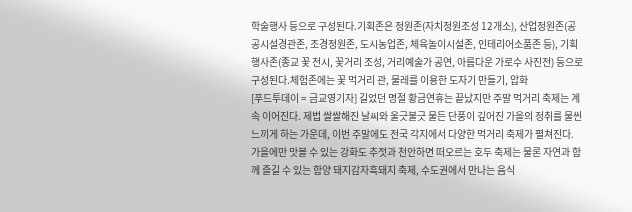학술행사 등으로 구성된다.기획존은 정원존(자치정원조성 12개소), 산업정원존(공공시설경관존, 조경정원존, 도시농업존, 체육놀이시설존, 인테리어소품존 등), 기획행사존(종교 꽃 전시, 꽃거리 조성, 거리예술가 공연, 아름다운 가로수 사진전) 등으로 구성된다.체험존에는 꽃 먹거리 관, 물레를 이용한 도자기 만들기, 압화
[푸드투데이 = 금교영기자] 길었던 명절 황금연휴는 끝났지만 주말 먹거리 축제는 계속 이어진다. 제법 쌀쌀해진 날씨와 울긋불긋 물든 단풍이 깊어진 가을의 정취를 물씬 느끼게 하는 가운데, 이번 주말에도 전국 각지에서 다양한 먹거리 축제가 펼쳐진다. 가을에만 맛볼 수 있는 강화도 추젓과 천안하면 떠오르는 호두 축제는 물론 자연과 함께 즐길 수 있는 함양 돼지감자흑돼지 축제, 수도권에서 만나는 음식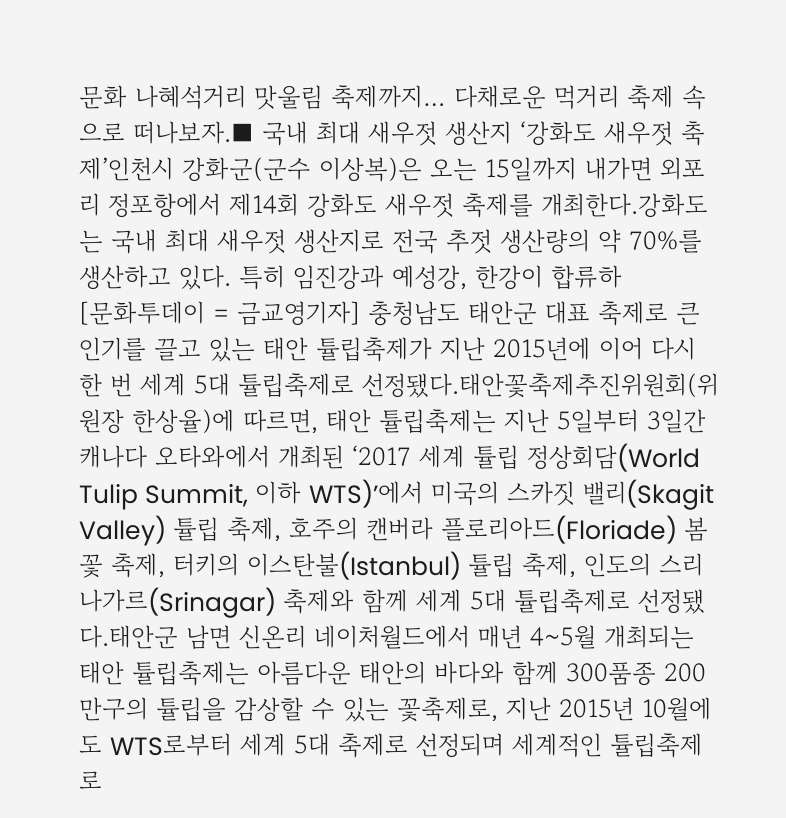문화 나혜석거리 맛울림 축제까지… 다채로운 먹거리 축제 속으로 떠나보자.■ 국내 최대 새우젓 생산지 ‘강화도 새우젓 축제’인천시 강화군(군수 이상복)은 오는 15일까지 내가면 외포리 정포항에서 제14회 강화도 새우젓 축제를 개최한다.강화도는 국내 최대 새우젓 생산지로 전국 추젓 생산량의 약 70%를 생산하고 있다. 특히 임진강과 예성강, 한강이 합류하
[문화투데이 = 금교영기자] 충청남도 태안군 대표 축제로 큰 인기를 끌고 있는 태안 튤립축제가 지난 2015년에 이어 다시 한 번 세계 5대 튤립축제로 선정됐다.태안꽃축제추진위원회(위원장 한상율)에 따르면, 태안 튤립축제는 지난 5일부터 3일간 캐나다 오타와에서 개최된 ‘2017 세계 튤립 정상회담(World Tulip Summit, 이하 WTS)’에서 미국의 스카짓 밸리(Skagit Valley) 튤립 축제, 호주의 캔버라 플로리아드(Floriade) 봄꽃 축제, 터키의 이스탄불(Istanbul) 튤립 축제, 인도의 스리나가르(Srinagar) 축제와 함께 세계 5대 튤립축제로 선정됐다.태안군 남면 신온리 네이처월드에서 매년 4~5월 개최되는 태안 튤립축제는 아름다운 태안의 바다와 함께 300품종 200만구의 튤립을 감상할 수 있는 꽃축제로, 지난 2015년 10월에도 WTS로부터 세계 5대 축제로 선정되며 세계적인 튤립축제로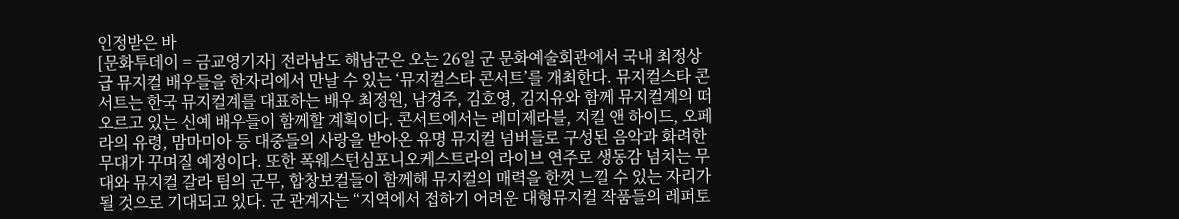인정받은 바
[문화투데이 = 금교영기자] 전라남도 해남군은 오는 26일 군 문화예술회관에서 국내 최정상급 뮤지컬 배우들을 한자리에서 만날 수 있는 ‘뮤지컬스타 콘서트’를 개최한다. 뮤지컬스타 콘서트는 한국 뮤지컬계를 대표하는 배우 최정원, 남경주, 김호영, 김지유와 함께 뮤지컬계의 떠오르고 있는 신예 배우들이 함께할 계획이다. 콘서트에서는 레미제라블, 지킬 앤 하이드, 오페라의 유령, 맘마미아 등 대중들의 사랑을 받아온 유명 뮤지컬 넘버들로 구성된 음악과 화려한 무대가 꾸며질 예정이다. 또한 폭웨스턴심포니오케스트라의 라이브 연주로 생동감 넘치는 무대와 뮤지컬 갈라 팀의 군무, 합창보컬들이 함께해 뮤지컬의 매력을 한껏 느낄 수 있는 자리가 될 것으로 기대되고 있다. 군 관계자는 “지역에서 접하기 어려운 대형뮤지컬 작품들의 레퍼토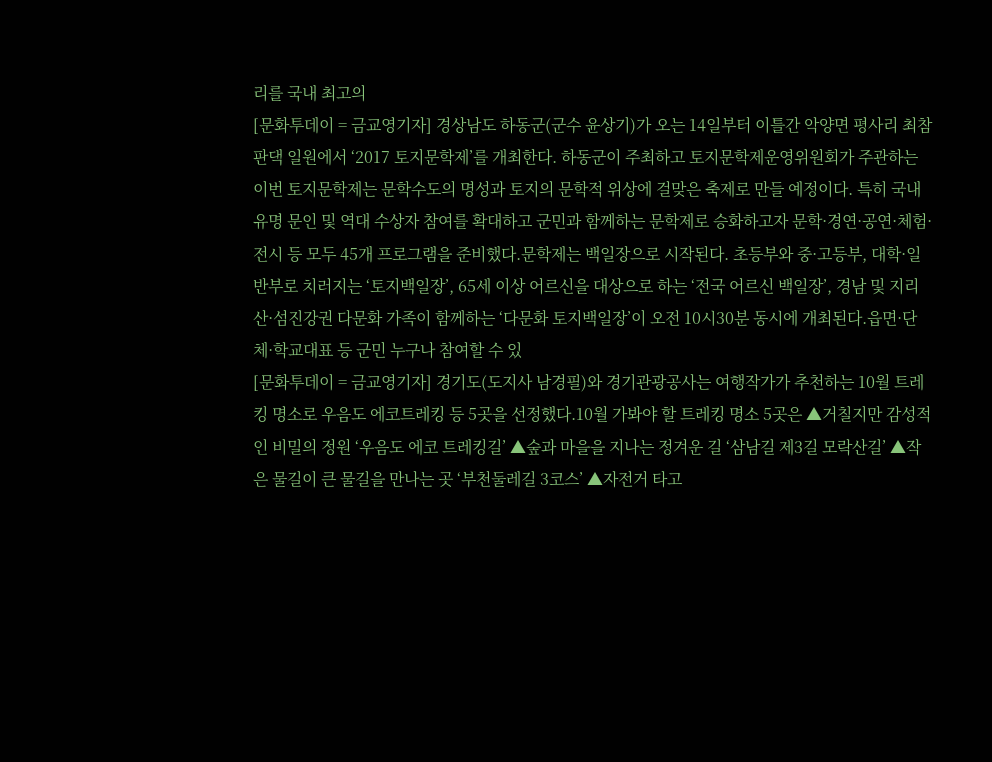리를 국내 최고의
[문화투데이 = 금교영기자] 경상남도 하동군(군수 윤상기)가 오는 14일부터 이틀간 악양면 평사리 최참판댁 일원에서 ‘2017 토지문학제’를 개최한다. 하동군이 주최하고 토지문학제운영위원회가 주관하는 이번 토지문학제는 문학수도의 명성과 토지의 문학적 위상에 걸맞은 축제로 만들 예정이다. 특히 국내 유명 문인 및 역대 수상자 참여를 확대하고 군민과 함께하는 문학제로 승화하고자 문학·경연·공연·체험·전시 등 모두 45개 프로그램을 준비했다.문학제는 백일장으로 시작된다. 초등부와 중·고등부, 대학·일반부로 치러지는 ‘토지백일장’, 65세 이상 어르신을 대상으로 하는 ‘전국 어르신 백일장’, 경남 및 지리산·섬진강권 다문화 가족이 함께하는 ‘다문화 토지백일장’이 오전 10시30분 동시에 개최된다.읍면·단체·학교대표 등 군민 누구나 참여할 수 있
[문화투데이 = 금교영기자] 경기도(도지사 남경필)와 경기관광공사는 여행작가가 추천하는 10월 트레킹 명소로 우음도 에코트레킹 등 5곳을 선정했다.10월 가봐야 할 트레킹 명소 5곳은 ▲거칠지만 감성적인 비밀의 정원 ‘우음도 에코 트레킹길’ ▲숲과 마을을 지나는 정겨운 길 ‘삼남길 제3길 모락산길’ ▲작은 물길이 큰 물길을 만나는 곳 ‘부천둘레길 3코스’ ▲자전거 타고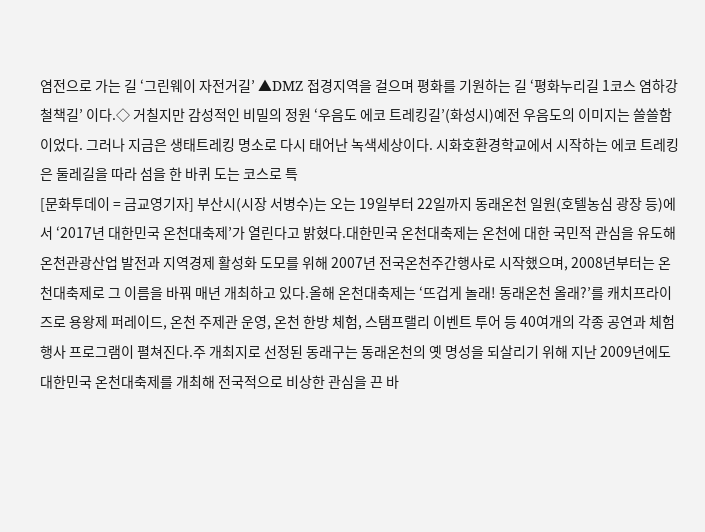염전으로 가는 길 ‘그린웨이 자전거길’ ▲DMZ 접경지역을 걸으며 평화를 기원하는 길 ‘평화누리길 1코스 염하강철책길’ 이다.◇ 거칠지만 감성적인 비밀의 정원 ‘우음도 에코 트레킹길’(화성시)예전 우음도의 이미지는 쓸쓸함이었다. 그러나 지금은 생태트레킹 명소로 다시 태어난 녹색세상이다. 시화호환경학교에서 시작하는 에코 트레킹은 둘레길을 따라 섬을 한 바퀴 도는 코스로 특
[문화투데이 = 금교영기자] 부산시(시장 서병수)는 오는 19일부터 22일까지 동래온천 일원(호텔농심 광장 등)에서 ‘2017년 대한민국 온천대축제’가 열린다고 밝혔다.대한민국 온천대축제는 온천에 대한 국민적 관심을 유도해 온천관광산업 발전과 지역경제 활성화 도모를 위해 2007년 전국온천주간행사로 시작했으며, 2008년부터는 온천대축제로 그 이름을 바꿔 매년 개최하고 있다.올해 온천대축제는 ‘뜨겁게 놀래! 동래온천 올래?’를 캐치프라이즈로 용왕제 퍼레이드, 온천 주제관 운영, 온천 한방 체험, 스탬프랠리 이벤트 투어 등 40여개의 각종 공연과 체험행사 프로그램이 펼쳐진다.주 개최지로 선정된 동래구는 동래온천의 옛 명성을 되살리기 위해 지난 2009년에도 대한민국 온천대축제를 개최해 전국적으로 비상한 관심을 끈 바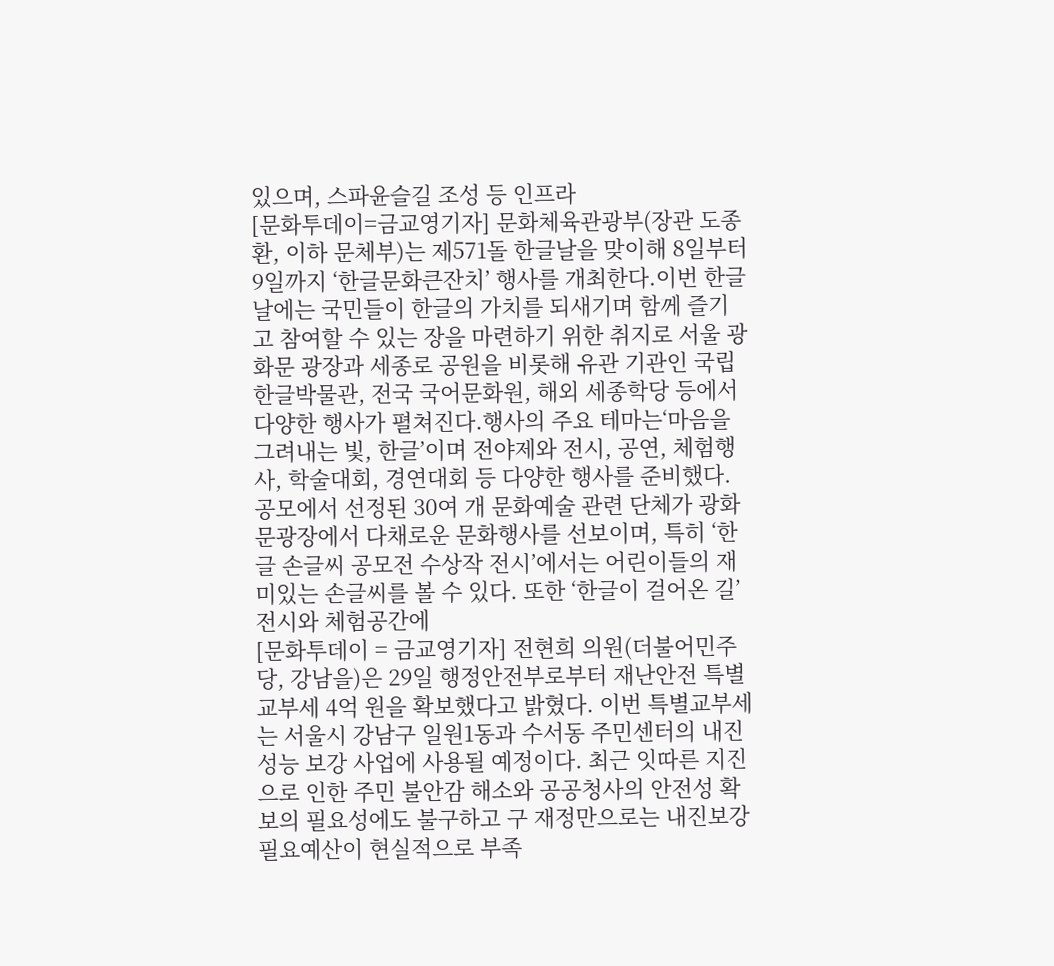있으며, 스파윤슬길 조성 등 인프라
[문화투데이=금교영기자] 문화체육관광부(장관 도종환, 이하 문체부)는 제571돌 한글날을 맞이해 8일부터 9일까지 ‘한글문화큰잔치’ 행사를 개최한다.이번 한글날에는 국민들이 한글의 가치를 되새기며 함께 즐기고 참여할 수 있는 장을 마련하기 위한 취지로 서울 광화문 광장과 세종로 공원을 비롯해 유관 기관인 국립한글박물관, 전국 국어문화원, 해외 세종학당 등에서 다양한 행사가 펼쳐진다.행사의 주요 테마는‘마음을 그려내는 빛, 한글’이며 전야제와 전시, 공연, 체험행사, 학술대회, 경연대회 등 다양한 행사를 준비했다.공모에서 선정된 30여 개 문화예술 관련 단체가 광화문광장에서 다채로운 문화행사를 선보이며, 특히 ‘한글 손글씨 공모전 수상작 전시’에서는 어린이들의 재미있는 손글씨를 볼 수 있다. 또한 ‘한글이 걸어온 길’ 전시와 체험공간에
[문화투데이 = 금교영기자] 전현희 의원(더불어민주당, 강남을)은 29일 행정안전부로부터 재난안전 특별교부세 4억 원을 확보했다고 밝혔다. 이번 특별교부세는 서울시 강남구 일원1동과 수서동 주민센터의 내진성능 보강 사업에 사용될 예정이다. 최근 잇따른 지진으로 인한 주민 불안감 해소와 공공청사의 안전성 확보의 필요성에도 불구하고 구 재정만으로는 내진보강 필요예산이 현실적으로 부족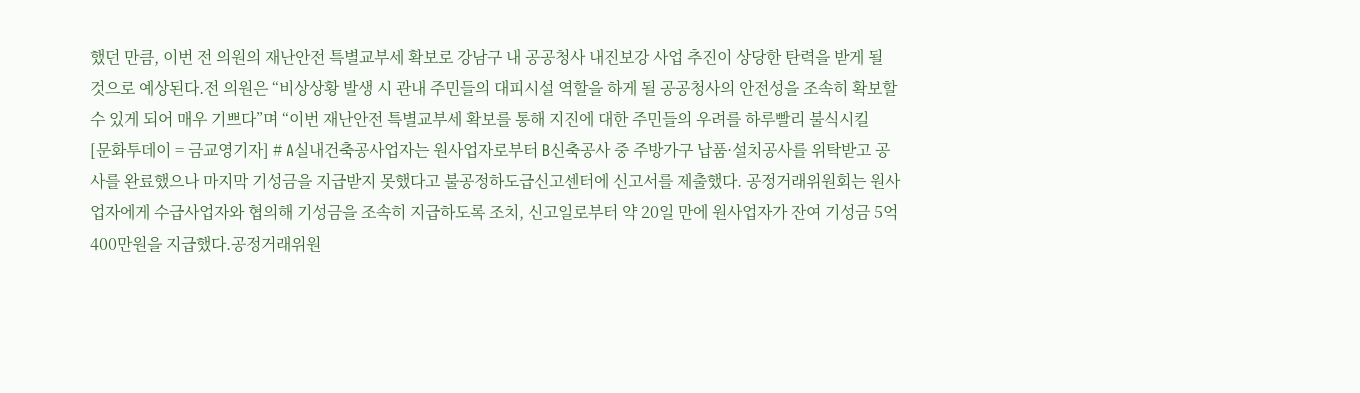했던 만큼, 이번 전 의원의 재난안전 특별교부세 확보로 강남구 내 공공청사 내진보강 사업 추진이 상당한 탄력을 받게 될 것으로 예상된다.전 의원은 “비상상황 발생 시 관내 주민들의 대피시설 역할을 하게 될 공공청사의 안전성을 조속히 확보할 수 있게 되어 매우 기쁘다”며 “이번 재난안전 특별교부세 확보를 통해 지진에 대한 주민들의 우려를 하루빨리 불식시킬
[문화투데이 = 금교영기자] # A실내건축공사업자는 원사업자로부터 B신축공사 중 주방가구 납품·설치공사를 위탁받고 공사를 완료했으나 마지막 기성금을 지급받지 못했다고 불공정하도급신고센터에 신고서를 제출했다. 공정거래위원회는 원사업자에게 수급사업자와 협의해 기성금을 조속히 지급하도록 조치, 신고일로부터 약 20일 만에 원사업자가 잔여 기성금 5억400만원을 지급했다.공정거래위원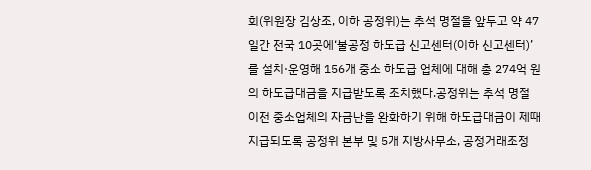회(위원장 김상조, 이하 공정위)는 추석 명절을 앞두고 약 47일간 전국 10곳에‘불공정 하도급 신고센터(이하 신고센터)’를 설치·운영해 156개 중소 하도급 업체에 대해 총 274억 원의 하도급대금을 지급받도록 조치했다.공정위는 추석 명절 이전 중소업체의 자금난을 완화하기 위해 하도급대금이 제때 지급되도록 공정위 본부 및 5개 지방사무소, 공정거래조정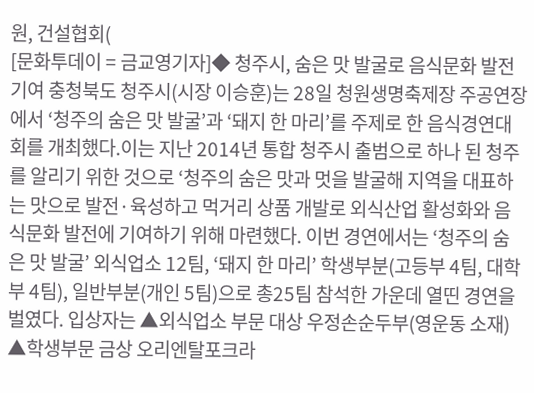원, 건설협회(
[문화투데이 = 금교영기자]◆ 청주시, 숨은 맛 발굴로 음식문화 발전 기여 충청북도 청주시(시장 이승훈)는 28일 청원생명축제장 주공연장에서 ‘청주의 숨은 맛 발굴’과 ‘돼지 한 마리’를 주제로 한 음식경연대회를 개최했다.이는 지난 2014년 통합 청주시 출범으로 하나 된 청주를 알리기 위한 것으로 ‘청주의 숨은 맛과 멋을 발굴해 지역을 대표하는 맛으로 발전·육성하고 먹거리 상품 개발로 외식산업 활성화와 음식문화 발전에 기여하기 위해 마련했다. 이번 경연에서는 ‘청주의 숨은 맛 발굴’ 외식업소 12팀, ‘돼지 한 마리’ 학생부분(고등부 4팀, 대학부 4팀), 일반부분(개인 5팀)으로 총25팀 참석한 가운데 열띤 경연을 벌였다. 입상자는 ▲외식업소 부문 대상 우정손순두부(영운동 소재) ▲학생부문 금상 오리엔탈포크라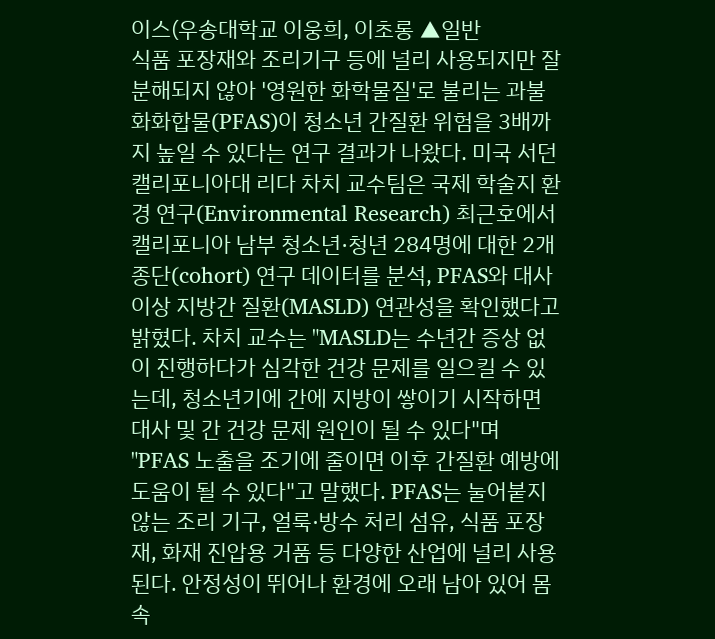이스(우송대학교 이웅희, 이초롱 ▲일반
식품 포장재와 조리기구 등에 널리 사용되지만 잘 분해되지 않아 '영원한 화학물질'로 불리는 과불화화합물(PFAS)이 청소년 간질환 위험을 3배까지 높일 수 있다는 연구 결과가 나왔다. 미국 서던캘리포니아대 리다 차치 교수팀은 국제 학술지 환경 연구(Environmental Research) 최근호에서 캘리포니아 남부 청소년·청년 284명에 대한 2개 종단(cohort) 연구 데이터를 분석, PFAS와 대사이상 지방간 질환(MASLD) 연관성을 확인했다고 밝혔다. 차치 교수는 "MASLD는 수년간 증상 없이 진행하다가 심각한 건강 문제를 일으킬 수 있는데, 청소년기에 간에 지방이 쌓이기 시작하면 대사 및 간 건강 문제 원인이 될 수 있다"며 "PFAS 노출을 조기에 줄이면 이후 간질환 예방에 도움이 될 수 있다"고 말했다. PFAS는 눌어붙지 않는 조리 기구, 얼룩·방수 처리 섬유, 식품 포장재, 화재 진압용 거품 등 다양한 산업에 널리 사용된다. 안정성이 뛰어나 환경에 오래 남아 있어 몸속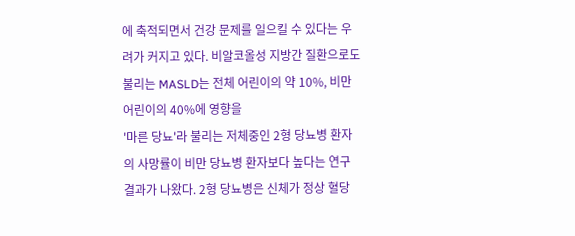에 축적되면서 건강 문제를 일으킬 수 있다는 우려가 커지고 있다. 비알코올성 지방간 질환으로도 불리는 MASLD는 전체 어린이의 약 10%, 비만 어린이의 40%에 영향을
'마른 당뇨'라 불리는 저체중인 2형 당뇨병 환자의 사망률이 비만 당뇨병 환자보다 높다는 연구 결과가 나왔다. 2형 당뇨병은 신체가 정상 혈당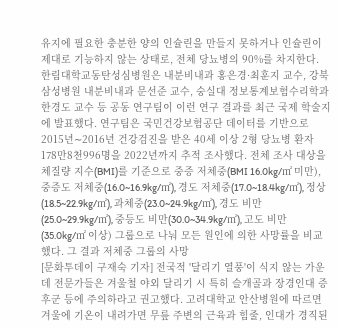유지에 필요한 충분한 양의 인슐린을 만들지 못하거나 인슐린이 제대로 기능하지 않는 상태로, 전체 당뇨병의 90%를 차지한다. 한림대학교동탄성심병원은 내분비내과 홍은경·최훈지 교수, 강북삼성병원 내분비내과 문선준 교수, 숭실대 정보통계보험수리학과 한경도 교수 등 공동 연구팀이 이런 연구 결과를 최근 국제 학술지에 발표했다. 연구팀은 국민건강보험공단 데이터를 기반으로 2015년∼2016년 건강검진을 받은 40세 이상 2형 당뇨병 환자 178만8천996명을 2022년까지 추적 조사했다. 전체 조사 대상을 체질량 지수(BMI)를 기준으로 중증 저체중(BMI 16.0kg/㎡ 미만), 중증도 저체중(16.0~16.9kg/㎡), 경도 저체중(17.0~18.4kg/㎡), 정상(18.5~22.9kg/㎡), 과체중(23.0~24.9kg/㎡), 경도 비만(25.0~29.9kg/㎡), 중등도 비만(30.0~34.9kg/㎡), 고도 비만(35.0kg/㎡ 이상) 그룹으로 나눠 모든 원인에 의한 사망률을 비교했다. 그 결과 저체중 그룹의 사망
[문화투데이 구재숙 기자] 전국적 '달리기 열풍'이 식지 않는 가운데 전문가들은 겨울철 야외 달리기 시 특히 슬개골과 장경인대 증후군 등에 주의하라고 권고했다. 고려대학교 안산병원에 따르면 겨울에 기온이 내려가면 무릎 주변의 근육과 힘줄, 인대가 경직된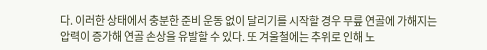다. 이러한 상태에서 충분한 준비 운동 없이 달리기를 시작할 경우 무릎 연골에 가해지는 압력이 증가해 연골 손상을 유발할 수 있다. 또 겨울철에는 추위로 인해 노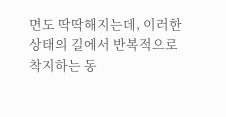면도 딱딱해지는데, 이러한 상태의 길에서 반복적으로 착지하는 동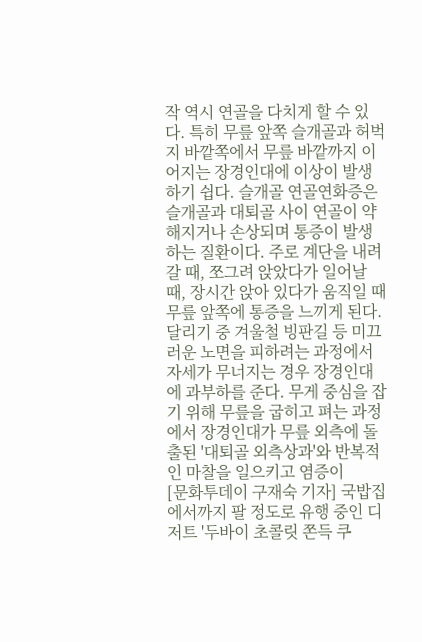작 역시 연골을 다치게 할 수 있다. 특히 무릎 앞쪽 슬개골과 허벅지 바깥쪽에서 무릎 바깥까지 이어지는 장경인대에 이상이 발생하기 쉽다. 슬개골 연골연화증은 슬개골과 대퇴골 사이 연골이 약해지거나 손상되며 통증이 발생하는 질환이다. 주로 계단을 내려갈 때, 쪼그려 앉았다가 일어날 때, 장시간 앉아 있다가 움직일 때 무릎 앞쪽에 통증을 느끼게 된다. 달리기 중 겨울철 빙판길 등 미끄러운 노면을 피하려는 과정에서 자세가 무너지는 경우 장경인대에 과부하를 준다. 무게 중심을 잡기 위해 무릎을 굽히고 펴는 과정에서 장경인대가 무릎 외측에 돌출된 '대퇴골 외측상과'와 반복적인 마찰을 일으키고 염증이
[문화투데이 구재숙 기자] 국밥집에서까지 팔 정도로 유행 중인 디저트 '두바이 초콜릿 쫀득 쿠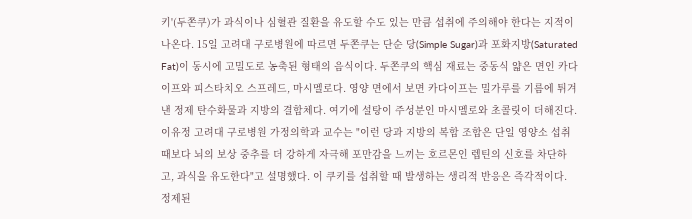키'(두쫀쿠)가 과식이나 심혈관 질환을 유도할 수도 있는 만큼 섭취에 주의해야 한다는 지적이 나온다. 15일 고려대 구로병원에 따르면 두쫀쿠는 단순 당(Simple Sugar)과 포화지방(Saturated Fat)이 동시에 고밀도로 농축된 형태의 음식이다. 두쫀쿠의 핵심 재료는 중동식 얇은 면인 카다이프와 피스타치오 스프레드, 마시멜로다. 영양 면에서 보면 카다이프는 밀가루를 기름에 튀겨낸 정제 탄수화물과 지방의 결합체다. 여기에 설탕이 주성분인 마시멜로와 초콜릿이 더해진다. 이유정 고려대 구로병원 가정의학과 교수는 "이런 당과 지방의 복합 조합은 단일 영양소 섭취 때보다 뇌의 보상 중추를 더 강하게 자극해 포만감을 느끼는 호르몬인 렙틴의 신호를 차단하고, 과식을 유도한다"고 설명했다. 이 쿠키를 섭취할 때 발생하는 생리적 반응은 즉각적이다. 정제된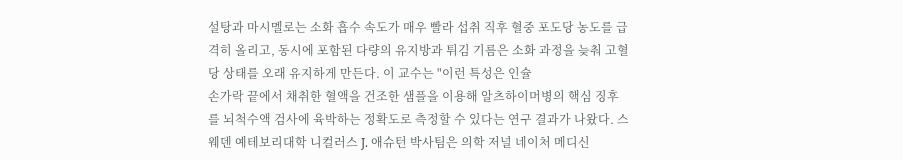설탕과 마시멜로는 소화 흡수 속도가 매우 빨라 섭취 직후 혈중 포도당 농도를 급격히 올리고, 동시에 포함된 다량의 유지방과 튀김 기름은 소화 과정을 늦춰 고혈당 상태를 오래 유지하게 만든다. 이 교수는 "이런 특성은 인슐
손가락 끝에서 채취한 혈액을 건조한 샘플을 이용해 알츠하이머병의 핵심 징후를 뇌척수액 검사에 육박하는 정확도로 측정할 수 있다는 연구 결과가 나왔다. 스웨덴 예테보리대학 니컬러스 J. 애슈턴 박사팀은 의학 저널 네이처 메디신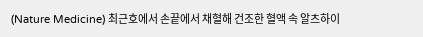(Nature Medicine) 최근호에서 손끝에서 채혈해 건조한 혈액 속 알츠하이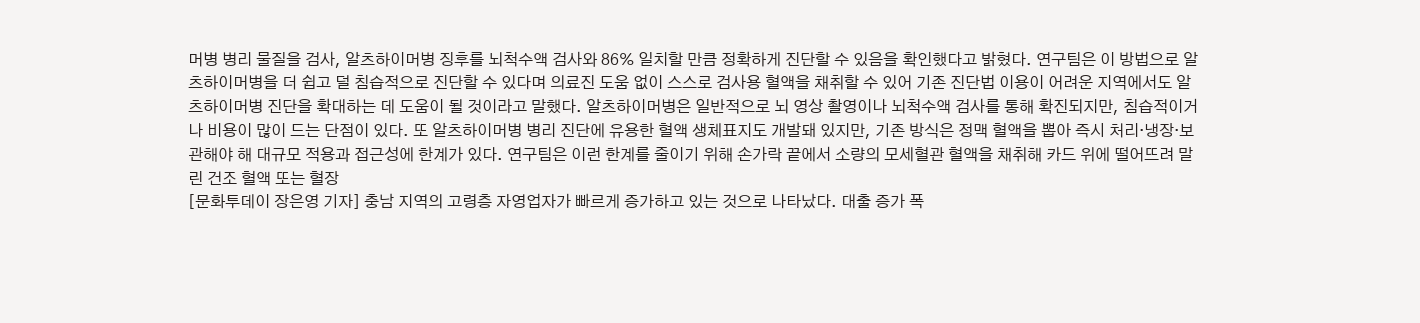머병 병리 물질을 검사, 알츠하이머병 징후를 뇌척수액 검사와 86% 일치할 만큼 정확하게 진단할 수 있음을 확인했다고 밝혔다. 연구팀은 이 방법으로 알츠하이머병을 더 쉽고 덜 침습적으로 진단할 수 있다며 의료진 도움 없이 스스로 검사용 혈액을 채취할 수 있어 기존 진단법 이용이 어려운 지역에서도 알츠하이머병 진단을 확대하는 데 도움이 될 것이라고 말했다. 알츠하이머병은 일반적으로 뇌 영상 촬영이나 뇌척수액 검사를 통해 확진되지만, 침습적이거나 비용이 많이 드는 단점이 있다. 또 알츠하이머병 병리 진단에 유용한 혈액 생체표지도 개발돼 있지만, 기존 방식은 정맥 혈액을 뽑아 즉시 처리·냉장·보관해야 해 대규모 적용과 접근성에 한계가 있다. 연구팀은 이런 한계를 줄이기 위해 손가락 끝에서 소량의 모세혈관 혈액을 채취해 카드 위에 떨어뜨려 말린 건조 혈액 또는 혈장
[문화투데이 장은영 기자] 충남 지역의 고령층 자영업자가 빠르게 증가하고 있는 것으로 나타났다. 대출 증가 폭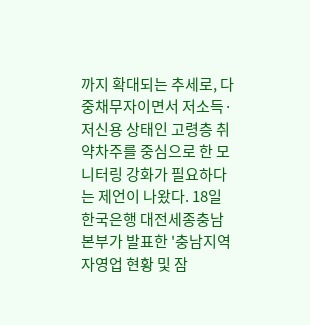까지 확대되는 추세로, 다중채무자이면서 저소득·저신용 상태인 고령층 취약차주를 중심으로 한 모니터링 강화가 필요하다는 제언이 나왔다. 18일 한국은행 대전세종충남본부가 발표한 '충남지역 자영업 현황 및 잠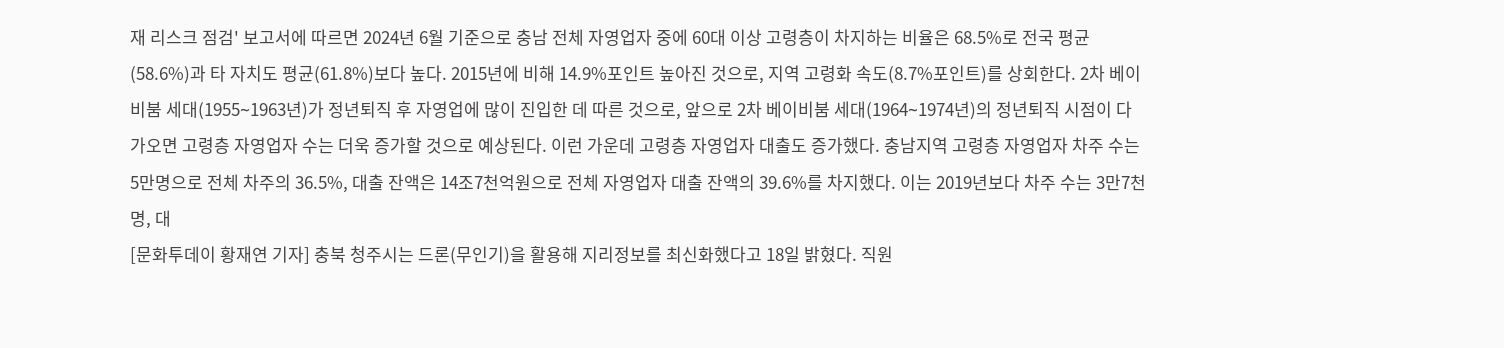재 리스크 점검' 보고서에 따르면 2024년 6월 기준으로 충남 전체 자영업자 중에 60대 이상 고령층이 차지하는 비율은 68.5%로 전국 평균(58.6%)과 타 자치도 평균(61.8%)보다 높다. 2015년에 비해 14.9%포인트 높아진 것으로, 지역 고령화 속도(8.7%포인트)를 상회한다. 2차 베이비붐 세대(1955∼1963년)가 정년퇴직 후 자영업에 많이 진입한 데 따른 것으로, 앞으로 2차 베이비붐 세대(1964∼1974년)의 정년퇴직 시점이 다가오면 고령층 자영업자 수는 더욱 증가할 것으로 예상된다. 이런 가운데 고령층 자영업자 대출도 증가했다. 충남지역 고령층 자영업자 차주 수는 5만명으로 전체 차주의 36.5%, 대출 잔액은 14조7천억원으로 전체 자영업자 대출 잔액의 39.6%를 차지했다. 이는 2019년보다 차주 수는 3만7천명, 대
[문화투데이 황재연 기자] 충북 청주시는 드론(무인기)을 활용해 지리정보를 최신화했다고 18일 밝혔다. 직원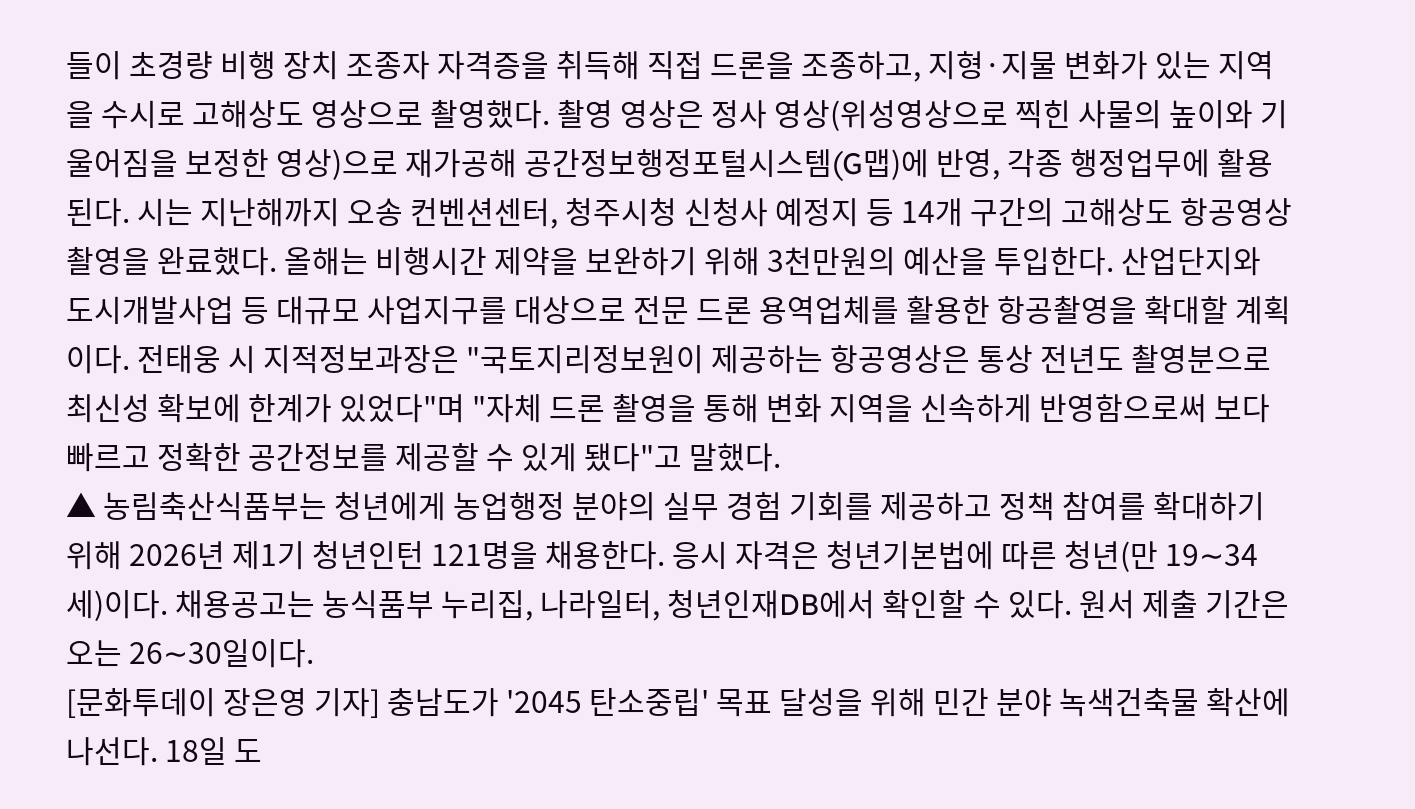들이 초경량 비행 장치 조종자 자격증을 취득해 직접 드론을 조종하고, 지형·지물 변화가 있는 지역을 수시로 고해상도 영상으로 촬영했다. 촬영 영상은 정사 영상(위성영상으로 찍힌 사물의 높이와 기울어짐을 보정한 영상)으로 재가공해 공간정보행정포털시스템(G맵)에 반영, 각종 행정업무에 활용된다. 시는 지난해까지 오송 컨벤션센터, 청주시청 신청사 예정지 등 14개 구간의 고해상도 항공영상 촬영을 완료했다. 올해는 비행시간 제약을 보완하기 위해 3천만원의 예산을 투입한다. 산업단지와 도시개발사업 등 대규모 사업지구를 대상으로 전문 드론 용역업체를 활용한 항공촬영을 확대할 계획이다. 전태웅 시 지적정보과장은 "국토지리정보원이 제공하는 항공영상은 통상 전년도 촬영분으로 최신성 확보에 한계가 있었다"며 "자체 드론 촬영을 통해 변화 지역을 신속하게 반영함으로써 보다 빠르고 정확한 공간정보를 제공할 수 있게 됐다"고 말했다.
▲ 농림축산식품부는 청년에게 농업행정 분야의 실무 경험 기회를 제공하고 정책 참여를 확대하기 위해 2026년 제1기 청년인턴 121명을 채용한다. 응시 자격은 청년기본법에 따른 청년(만 19∼34세)이다. 채용공고는 농식품부 누리집, 나라일터, 청년인재DB에서 확인할 수 있다. 원서 제출 기간은 오는 26∼30일이다.
[문화투데이 장은영 기자] 충남도가 '2045 탄소중립' 목표 달성을 위해 민간 분야 녹색건축물 확산에 나선다. 18일 도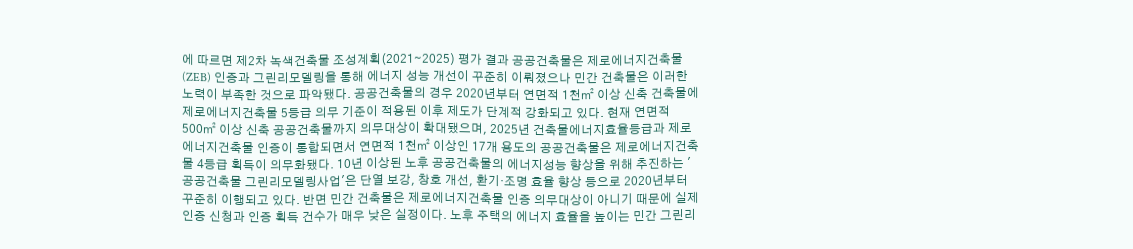에 따르면 제2차 녹색건축물 조성계획(2021∼2025) 평가 결과 공공건축물은 제로에너지건축물(ZEB) 인증과 그린리모델링을 통해 에너지 성능 개선이 꾸준히 이뤄졌으나 민간 건축물은 이러한 노력이 부족한 것으로 파악됐다. 공공건축물의 경우 2020년부터 연면적 1천㎡ 이상 신축 건축물에 제로에너지건축물 5등급 의무 기준이 적용된 이후 제도가 단계적 강화되고 있다. 현재 연면적 500㎡ 이상 신축 공공건축물까지 의무대상이 확대됐으며, 2025년 건축물에너지효율등급과 제로에너지건축물 인증이 통합되면서 연면적 1천㎡ 이상인 17개 용도의 공공건축물은 제로에너지건축물 4등급 획득이 의무화됐다. 10년 이상된 노후 공공건축물의 에너지성능 향상을 위해 추진하는 '공공건축물 그린리모델링사업'은 단열 보강, 창호 개선, 환기·조명 효율 향상 등으로 2020년부터 꾸준히 이행되고 있다. 반면 민간 건축물은 제로에너지건축물 인증 의무대상이 아니기 때문에 실제 인증 신청과 인증 획득 건수가 매우 낮은 실정이다. 노후 주택의 에너지 효율을 높이는 민간 그린리